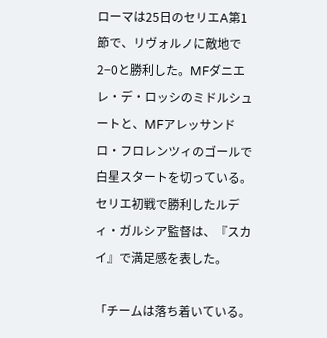ローマは25日のセリエA第1節で、リヴォルノに敵地で2−0と勝利した。MFダニエレ・デ・ロッシのミドルシュートと、MFアレッサンドロ・フロレンツィのゴールで白星スタートを切っている。セリエ初戦で勝利したルディ・ガルシア監督は、『スカイ』で満足感を表した。

「チームは落ち着いている。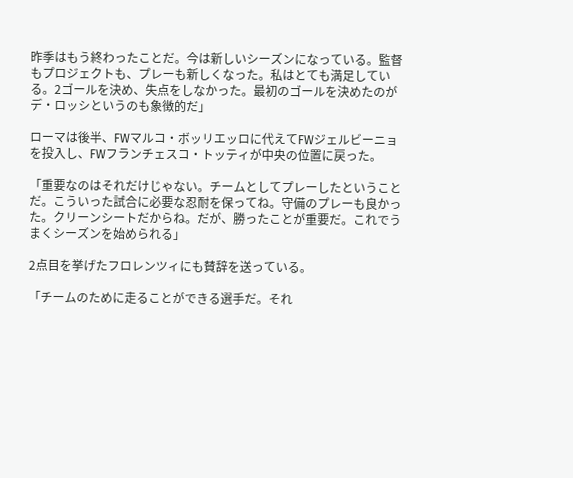昨季はもう終わったことだ。今は新しいシーズンになっている。監督もプロジェクトも、プレーも新しくなった。私はとても満足している。2ゴールを決め、失点をしなかった。最初のゴールを決めたのがデ・ロッシというのも象徴的だ」

ローマは後半、FWマルコ・ボッリエッロに代えてFWジェルビーニョを投入し、FWフランチェスコ・トッティが中央の位置に戻った。

「重要なのはそれだけじゃない。チームとしてプレーしたということだ。こういった試合に必要な忍耐を保ってね。守備のプレーも良かった。クリーンシートだからね。だが、勝ったことが重要だ。これでうまくシーズンを始められる」

2点目を挙げたフロレンツィにも賛辞を送っている。

「チームのために走ることができる選手だ。それ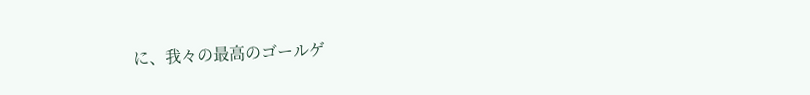に、我々の最高のゴールゲ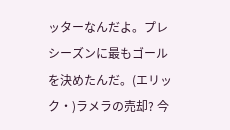ッターなんだよ。プレシーズンに最もゴールを決めたんだ。(エリック・)ラメラの売却? 今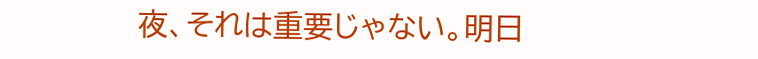夜、それは重要じゃない。明日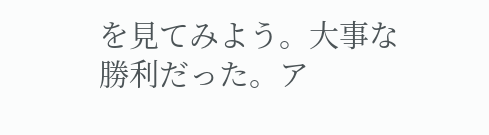を見てみよう。大事な勝利だった。ア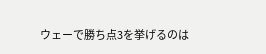ウェーで勝ち点3を挙げるのは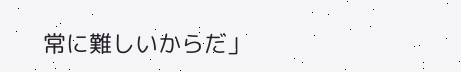常に難しいからだ」